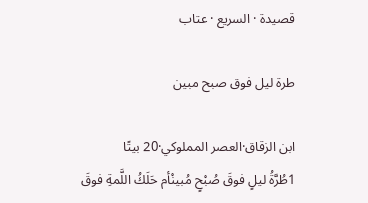قصيدة · السريع · عتاب

طرة ليل فوق صبح مبين

ابن الزقاق·العصر المملوكي·20 بيتًا
1طُرَّةُ ليلٍ فوقَ صُبْحٍ مُبينْأم حَلَكُ اللَّمةِ فوقَ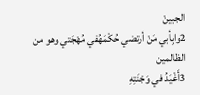الجبينْ
2وابِأبي مَنْ أرتضي حُكْمَهُفي مُهْجَتي وهو من الظالمين
3أَغْيَدُ في وَجْنَتِهِ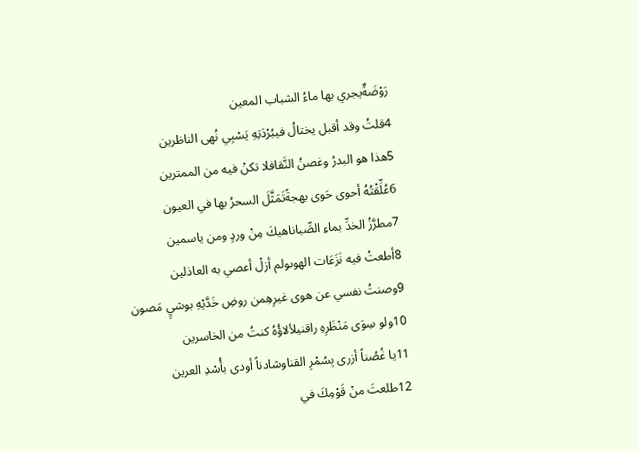رَوْضَةٌيجري بها ماءُ الشباب المعين
4قلتُ وقد أقبل يختالُ فيبُرْدَتِهِ يَسْبِي نُهى الناظرين
5هذا هو البدرُ وغصنُ النَّقافلا تكنْ فيه من الممترين
6عُلِّقْتُهُ أحوى حَوى بهجةًتَمَثَّلَ السحرُ بها في العيون
7مطرَّزُ الخدِّ بماءِ الصِّباناهيكَ مِنْ وردٍ ومن ياسمين
8أطعتُ فيه نَزَعَات الهوىولم أزلْ أعصي به العاذلين
9وصنتُ نفسي عن هوى غيرِهِمن روضِ خَدَّيْهِ بوشيٍ مَصون
10ولو سِوَى مَنْظَرِهِ راقنيلألاؤُهُ كنتُ من الخاسرين
11يا غُصُناً أزرى بِسُمْرِ القناوشادناً أودى بأُسْدِ العرين
12طلعتَ منْ قَوْمِكَ في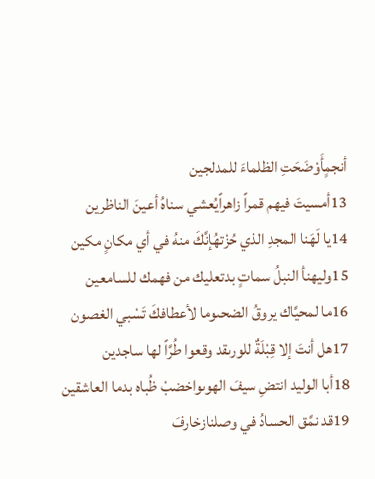أنجمٍأَوْضَحَتِ الظلماءَ للمدلجين
13أمسيتَ فيهم قمراً زاهراًيُعشي سناهُ أعينَ الناظرين
14يا لَهَنا المجدِ الذي حُزْتهُإنَّكَ منهُ في أي مكانٍ مكين
15وليهنأ النبلُ سماتٍ بدتعليك من فهمك للسامعين
16ما لمحيَّاك يروقُ الضحىوما لأعطافكَ تَسْبي الغصون
17هل أنتَ إلا قِبْلَةٌ للورىقد وقعوا طُرَّاً لها ساجدين
18أبا الوليد انتضِ سيفَ الهوىواخضبْ ظُباه بدما العاشقين
19قد نمَّق الحسادُ في وصلنازخارفَ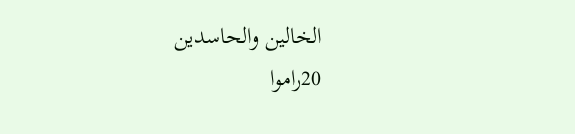الخالين والحاسدين
20راموا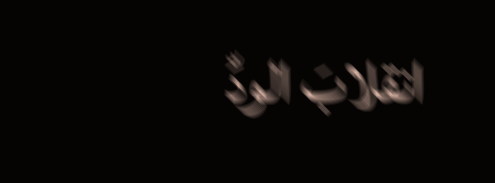انقلابَ الودِّ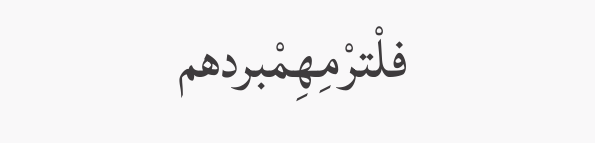فلْترْمِهِمْبردهم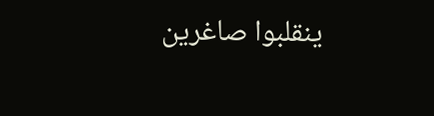ينقلبوا صاغرين